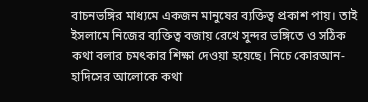বাচনভঙ্গির মাধ্যমে একজন মানুষের ব্যক্তিত্ব প্রকাশ পায়। তাই ইসলামে নিজের ব্যক্তিত্ব বজায় রেখে সুন্দর ভঙ্গিতে ও সঠিক কথা বলার চমৎকার শিক্ষা দেওয়া হয়েছে। নিচে কোরআন-হাদিসের আলোকে কথা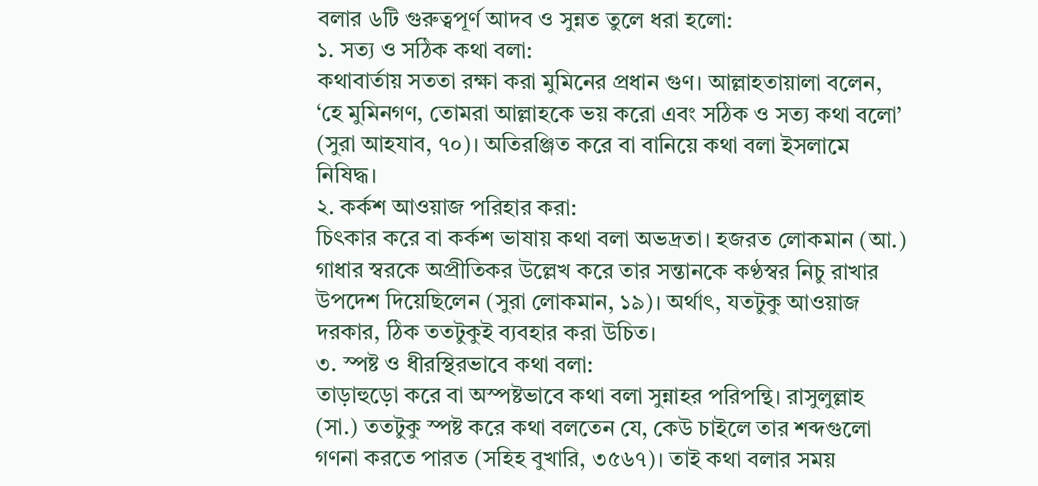বলার ৬টি গুরুত্বপূর্ণ আদব ও সুন্নত তুলে ধরা হলো:
১. সত্য ও সঠিক কথা বলা:
কথাবার্তায় সততা রক্ষা করা মুমিনের প্রধান গুণ। আল্লাহতায়ালা বলেন, ‘হে মুমিনগণ, তোমরা আল্লাহকে ভয় করো এবং সঠিক ও সত্য কথা বলো’ (সুরা আহযাব, ৭০)। অতিরঞ্জিত করে বা বানিয়ে কথা বলা ইসলামে নিষিদ্ধ।
২. কর্কশ আওয়াজ পরিহার করা:
চিৎকার করে বা কর্কশ ভাষায় কথা বলা অভদ্রতা। হজরত লোকমান (আ.) গাধার স্বরকে অপ্রীতিকর উল্লেখ করে তার সন্তানকে কণ্ঠস্বর নিচু রাখার উপদেশ দিয়েছিলেন (সুরা লোকমান, ১৯)। অর্থাৎ, যতটুকু আওয়াজ দরকার, ঠিক ততটুকুই ব্যবহার করা উচিত।
৩. স্পষ্ট ও ধীরস্থিরভাবে কথা বলা:
তাড়াহুড়ো করে বা অস্পষ্টভাবে কথা বলা সুন্নাহর পরিপন্থি। রাসুলুল্লাহ (সা.) ততটুকু স্পষ্ট করে কথা বলতেন যে, কেউ চাইলে তার শব্দগুলো গণনা করতে পারত (সহিহ বুখারি, ৩৫৬৭)। তাই কথা বলার সময়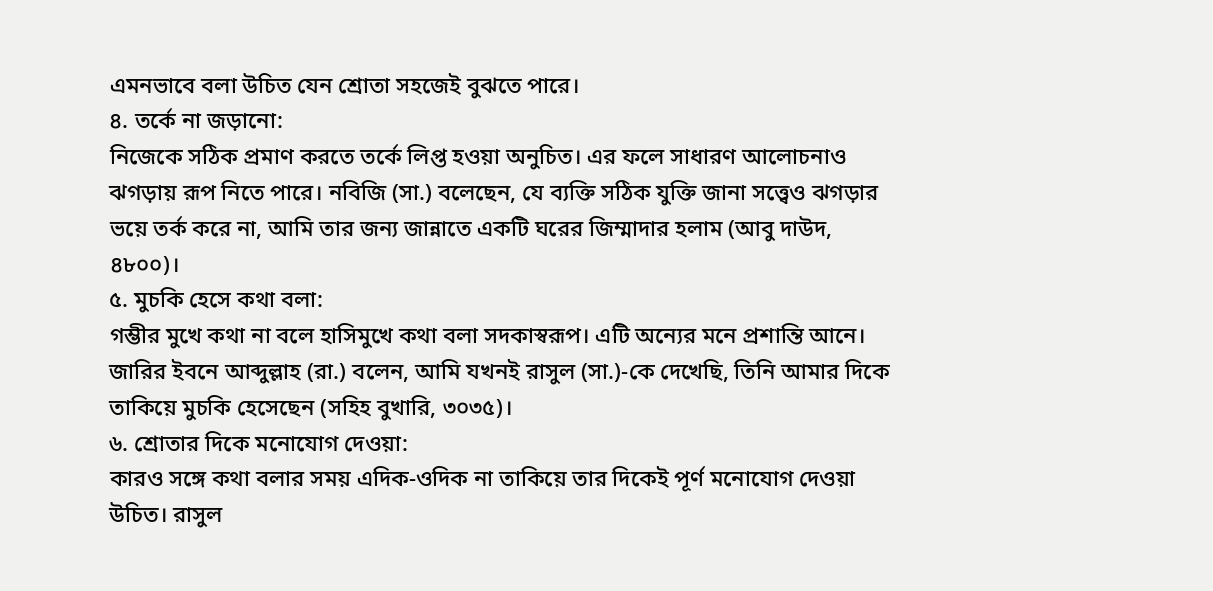এমনভাবে বলা উচিত যেন শ্রোতা সহজেই বুঝতে পারে।
৪. তর্কে না জড়ানো:
নিজেকে সঠিক প্রমাণ করতে তর্কে লিপ্ত হওয়া অনুচিত। এর ফলে সাধারণ আলোচনাও ঝগড়ায় রূপ নিতে পারে। নবিজি (সা.) বলেছেন, যে ব্যক্তি সঠিক যুক্তি জানা সত্ত্বেও ঝগড়ার ভয়ে তর্ক করে না, আমি তার জন্য জান্নাতে একটি ঘরের জিম্মাদার হলাম (আবু দাউদ, ৪৮০০)।
৫. মুচকি হেসে কথা বলা:
গম্ভীর মুখে কথা না বলে হাসিমুখে কথা বলা সদকাস্বরূপ। এটি অন্যের মনে প্রশান্তি আনে। জারির ইবনে আব্দুল্লাহ (রা.) বলেন, আমি যখনই রাসুল (সা.)-কে দেখেছি, তিনি আমার দিকে তাকিয়ে মুচকি হেসেছেন (সহিহ বুখারি, ৩০৩৫)।
৬. শ্রোতার দিকে মনোযোগ দেওয়া:
কারও সঙ্গে কথা বলার সময় এদিক-ওদিক না তাকিয়ে তার দিকেই পূর্ণ মনোযোগ দেওয়া উচিত। রাসুল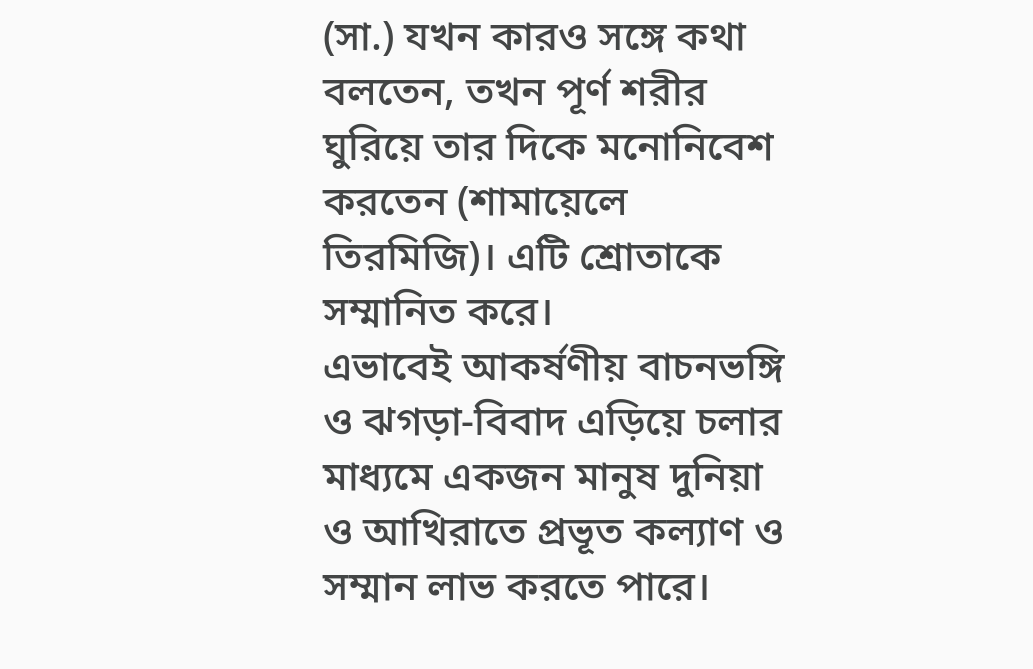(সা.) যখন কারও সঙ্গে কথা বলতেন, তখন পূর্ণ শরীর ঘুরিয়ে তার দিকে মনোনিবেশ করতেন (শামায়েলে তিরমিজি)। এটি শ্রোতাকে সম্মানিত করে।
এভাবেই আকর্ষণীয় বাচনভঙ্গি ও ঝগড়া-বিবাদ এড়িয়ে চলার মাধ্যমে একজন মানুষ দুনিয়া ও আখিরাতে প্রভূত কল্যাণ ও সম্মান লাভ করতে পারে।